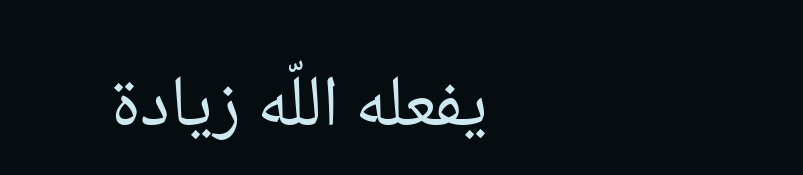يفعله اللّه زيادة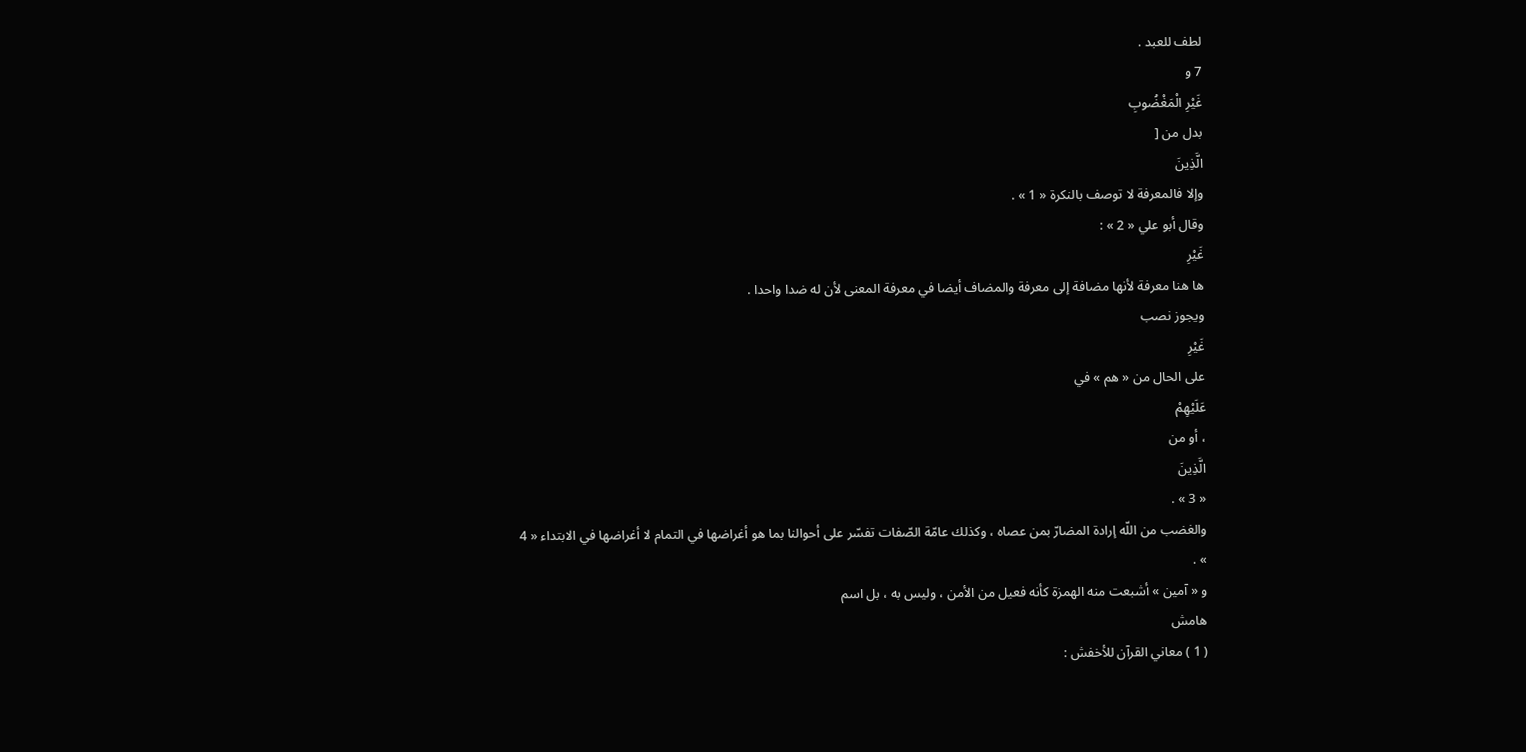لطف للعبد .
7 و
غَيْرِ الْمَغْضُوبِ
بدل من [
الَّذِينَ
وإلا فالمعرفة لا توصف بالنكرة « 1 » .
وقال أبو علي « 2 » :
غَيْرِ
ها هنا معرفة لأنها مضافة إلى معرفة والمضاف أيضا في معرفة المعنى لأن له ضدا واحدا .
ويجوز نصب
غَيْرِ
على الحال من « هم » في
عَلَيْهِمْ
، أو من
الَّذِينَ
« 3 » .
والغضب من اللّه إرادة المضارّ بمن عصاه ، وكذلك عامّة الصّفات تفسّر على أحوالنا بما هو أغراضها في التمام لا أغراضها في الابتداء « 4 » .
و « آمين » أشبعت منه الهمزة كأنه فعيل من الأمن ، وليس به ، بل اسم
هامش
( 1 ) معاني القرآن للأخفش :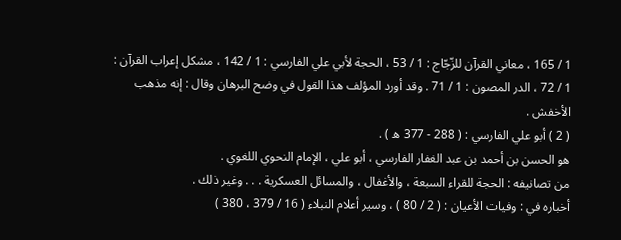1 / 165 ، معاني القرآن للزّجّاج : 1 / 53 ، الحجة لأبي علي الفارسي : 1 / 142 ، مشكل إعراب القرآن : 1 / 72 ، الدر المصون : 1 / 71 . وقد أورد المؤلف هذا القول في وضح البرهان وقال : إنه مذهب الأخفش .
( 2 ) أبو علي الفارسي : ( 288 - 377 ه ) .
هو الحسن بن أحمد بن عبد الغفار الفارسي ، أبو علي ، الإمام النحوي اللغوي .
من تصانيفه : الحجة للقراء السبعة ، والأغفال ، والمسائل العسكرية . . . وغير ذلك .
أخباره في : وفيات الأعيان : ( 2 / 80 ) ، وسير أعلام النبلاء ( 16 / 379 ، 380 )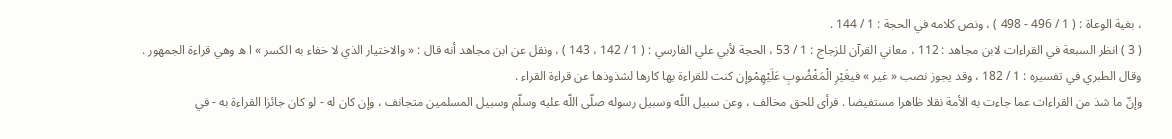، بغية الوعاة : ( 1 / 496 - 498 ) ، ونص كلامه في الحجة : 1 / 144 .
( 3 ) انظر السبعة في القراءات لابن مجاهد : 112 ، معاني القرآن للزجاج : 1 / 53 ، الحجة لأبي علي الفارسي : ( 1 / 142 ، 143 ) ، ونقل عن ابن مجاهد أنه قال : « والاختيار الذي لا خفاء به الكسر » ا ه وهي قراءة الجمهور . وقال الطبري في تفسيره : 1 / 182 ، وقد يجوز نصب « غير » فيغَيْرِ الْمَغْضُوبِ عَلَيْهِمْوإن كنت للقراءة بها كارها لشذوذها عن قراءة القراء .
وإنّ ما شذ من القراءات عما جاءت به الأمة نقلا ظاهرا مستفيضا . فرأى للحق مخالف ، وعن سبيل اللّه وسبيل رسوله صلّى اللّه عليه وسلّم وسبيل المسلمين متجانف ، وإن كان له - لو كان جائزا القراءة به - في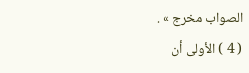الصواب مخرج » .
( 4 ) الأولى أن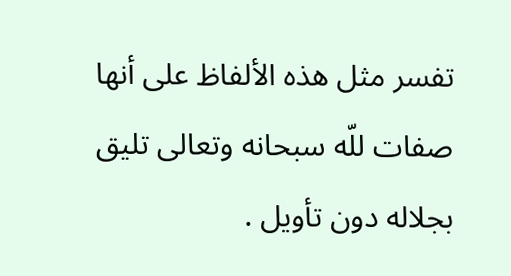تفسر مثل هذه الألفاظ على أنها صفات للّه سبحانه وتعالى تليق بجلاله دون تأويل .